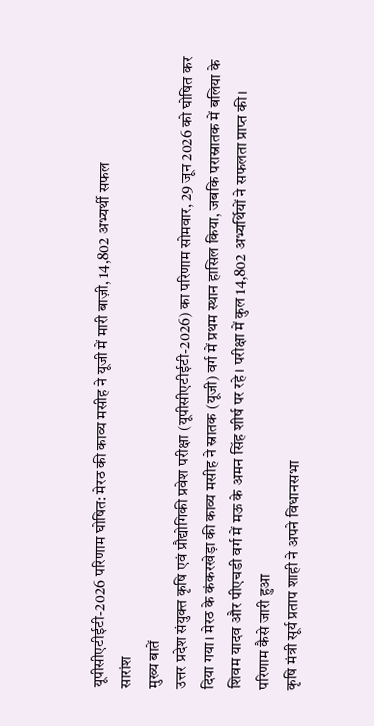यूपीसीएटीईटी-2026 परिणाम घोषित: मेरठ की काव्य मसीह ने यूजी में मारी बाज़ी, 14,802 अभ्यर्थी सफल
सारांश
मुख्य बातें
उत्तर प्रदेश संयुक्त कृषि एवं प्रौद्योगिकी प्रवेश परीक्षा (यूपीसीएटीईटी-2026) का परिणाम सोमवार, 29 जून 2026 को घोषित कर दिया गया। मेरठ के कंकरखेड़ा की काव्य मसीह ने स्नातक (यूजी) वर्ग में प्रथम स्थान हासिल किया, जबकि परास्नातक में बलिया के शिवम यादव और पीएचडी वर्ग में मऊ के अमन सिंह शीर्ष पर रहे। परीक्षा में कुल 14,802 अभ्यर्थियों ने सफलता प्राप्त की।
परिणाम कैसे जारी हुआ
कृषि मंत्री सूर्य प्रताप शाही ने अपने विधानसभा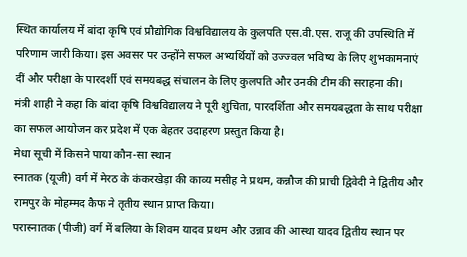स्थित कार्यालय में बांदा कृषि एवं प्रौद्योगिक विश्वविद्यालय के कुलपति एस.वी.एस. राजू की उपस्थिति में परिणाम जारी किया। इस अवसर पर उन्होंने सफल अभ्यर्थियों को उज्ज्वल भविष्य के लिए शुभकामनाएं दीं और परीक्षा के पारदर्शी एवं समयबद्ध संचालन के लिए कुलपति और उनकी टीम की सराहना की।
मंत्री शाही ने कहा कि बांदा कृषि विश्वविद्यालय ने पूरी शुचिता, पारदर्शिता और समयबद्धता के साथ परीक्षा का सफल आयोजन कर प्रदेश में एक बेहतर उदाहरण प्रस्तुत किया है।
मेधा सूची में किसने पाया कौन-सा स्थान
स्नातक (यूजी) वर्ग में मेरठ के कंकरखेड़ा की काव्य मसीह ने प्रथम, कन्नौज की प्राची द्विवेदी ने द्वितीय और रामपुर के मोहम्मद कैफ ने तृतीय स्थान प्राप्त किया।
परास्नातक (पीजी) वर्ग में बलिया के शिवम यादव प्रथम और उन्नाव की आस्था यादव द्वितीय स्थान पर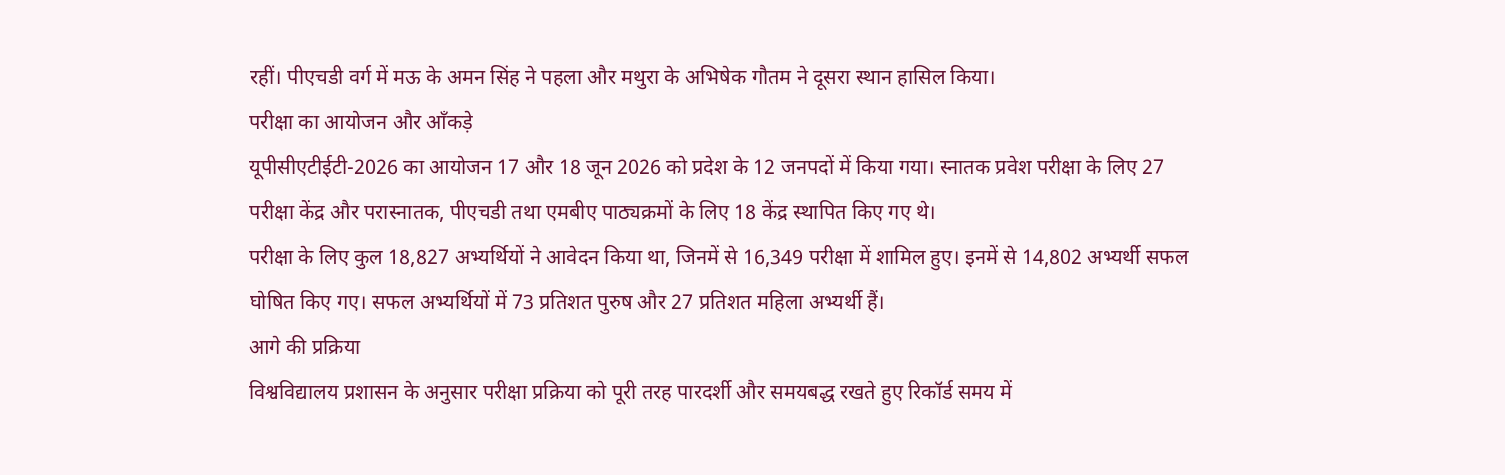रहीं। पीएचडी वर्ग में मऊ के अमन सिंह ने पहला और मथुरा के अभिषेक गौतम ने दूसरा स्थान हासिल किया।
परीक्षा का आयोजन और आँकड़े
यूपीसीएटीईटी-2026 का आयोजन 17 और 18 जून 2026 को प्रदेश के 12 जनपदों में किया गया। स्नातक प्रवेश परीक्षा के लिए 27 परीक्षा केंद्र और परास्नातक, पीएचडी तथा एमबीए पाठ्यक्रमों के लिए 18 केंद्र स्थापित किए गए थे।
परीक्षा के लिए कुल 18,827 अभ्यर्थियों ने आवेदन किया था, जिनमें से 16,349 परीक्षा में शामिल हुए। इनमें से 14,802 अभ्यर्थी सफल घोषित किए गए। सफल अभ्यर्थियों में 73 प्रतिशत पुरुष और 27 प्रतिशत महिला अभ्यर्थी हैं।
आगे की प्रक्रिया
विश्वविद्यालय प्रशासन के अनुसार परीक्षा प्रक्रिया को पूरी तरह पारदर्शी और समयबद्ध रखते हुए रिकॉर्ड समय में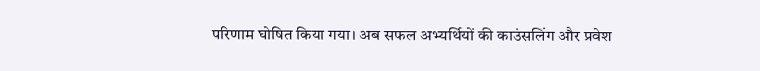परिणाम घोषित किया गया। अब सफल अभ्यर्थियों की काउंसलिंग और प्रवेश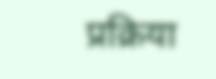प्रक्रिया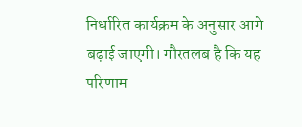निर्धारित कार्यक्रम के अनुसार आगे बढ़ाई जाएगी। गौरतलब है कि यह परिणाम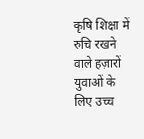कृषि शिक्षा में रुचि रखने वाले हज़ारों युवाओं के लिए उच्च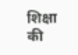शिक्षा की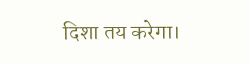दिशा तय करेगा।